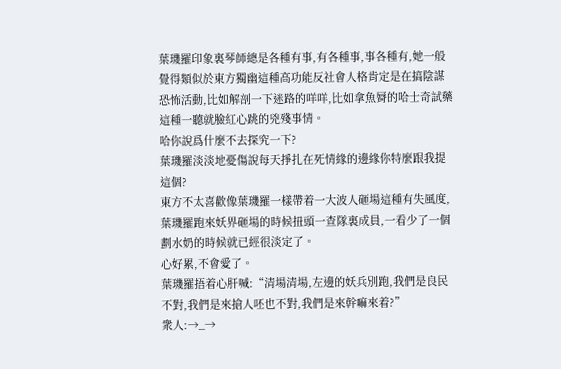葉璣羅印象裏琴師總是各種有事,有各種事,事各種有,她一般覺得類似於東方獨幽這種高功能反社會人格肯定是在搞陰謀恐怖活動,比如解剖一下迷路的咩咩,比如拿魚脣的哈士奇試藥這種一聽就臉紅心跳的兇殘事情。
哈你說爲什麼不去探究一下?
葉璣羅淡淡地憂傷說每天掙扎在死情緣的邊緣你特麼跟我提這個?
東方不太喜歡像葉璣羅一樣帶着一大波人砸場這種有失風度,葉璣羅跑來妖界砸場的時候扭頭一查隊裏成員,一看少了一個劃水奶的時候就已經很淡定了。
心好累,不會愛了。
葉璣羅捂着心肝喊:“清場清場,左邊的妖兵別跑,我們是良民不對,我們是來搶人呸也不對,我們是來幹嘛來着?”
衆人:→_→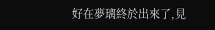好在夢璃終於出來了,見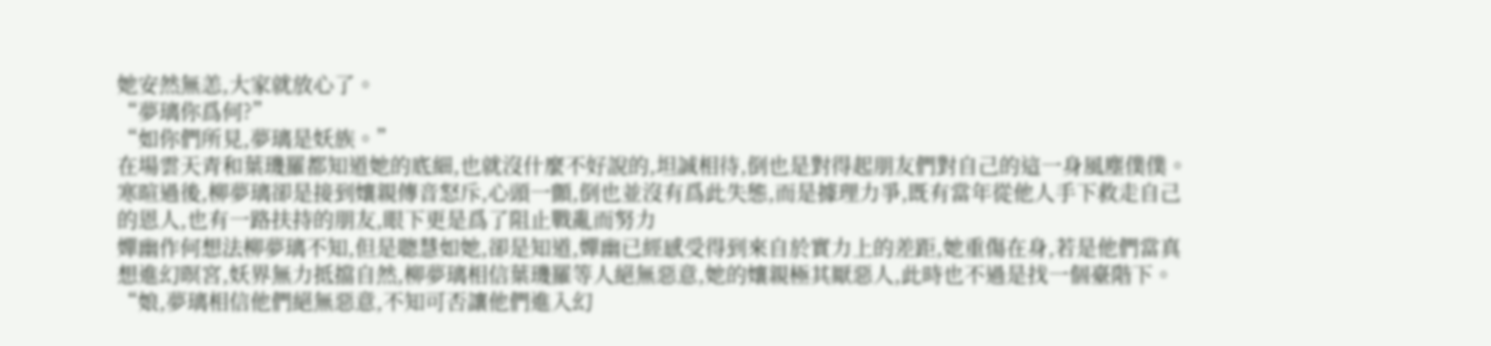她安然無恙,大家就放心了。
“夢璃你爲何?”
“如你們所見,夢璃是妖族。”
在場雲天青和葉璣羅都知道她的底細,也就沒什麼不好說的,坦誠相待,倒也是對得起朋友們對自己的這一身風塵僕僕。
寒暄過後,柳夢璃卻是接到孃親傳音怒斥,心頭一顫,倒也並沒有爲此失態,而是據理力爭,既有當年從他人手下救走自己的恩人,也有一路扶持的朋友,眼下更是爲了阻止戰亂而努力
嬋幽作何想法柳夢璃不知,但是聰慧如她,卻是知道,嬋幽已經感受得到來自於實力上的差距,她重傷在身,若是他們當真想進幻暝宮,妖界無力抵擋自然,柳夢璃相信葉璣羅等人絕無惡意,她的孃親極其厭惡人,此時也不過是找一個臺階下。
“娘,夢璃相信他們絕無惡意,不知可否讓他們進入幻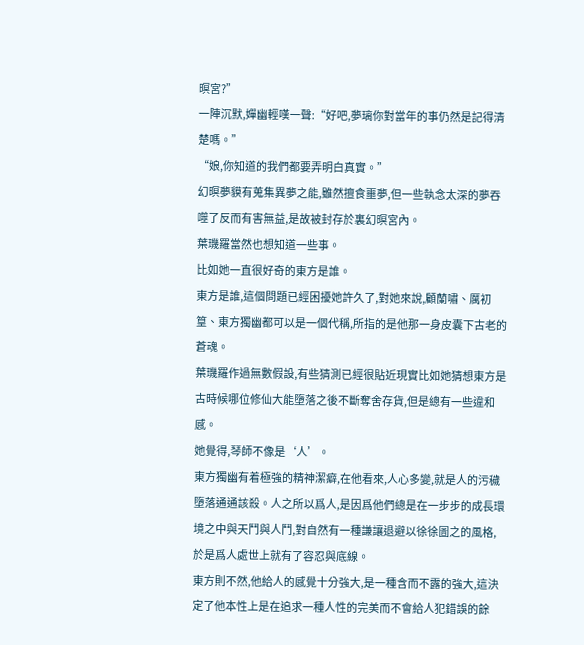暝宮?”
一陣沉默,嬋幽輕嘆一聲:“好吧,夢璃你對當年的事仍然是記得清楚嗎。”
“娘,你知道的我們都要弄明白真實。”
幻暝夢貘有蒐集異夢之能,雖然擅食噩夢,但一些執念太深的夢吞噬了反而有害無益,是故被封存於裏幻暝宮內。
葉璣羅當然也想知道一些事。
比如她一直很好奇的東方是誰。
東方是誰,這個問題已經困擾她許久了,對她來說,顧蘭嘯、厲初篁、東方獨幽都可以是一個代稱,所指的是他那一身皮囊下古老的蒼魂。
葉璣羅作過無數假設,有些猜測已經很貼近現實比如她猜想東方是古時候哪位修仙大能墮落之後不斷奪舍存貨,但是總有一些違和感。
她覺得,琴師不像是‘人’。
東方獨幽有着極強的精神潔癖,在他看來,人心多變,就是人的污穢墮落通通該殺。人之所以爲人,是因爲他們總是在一步步的成長環境之中與天鬥與人鬥,對自然有一種謙讓退避以徐徐圖之的風格,於是爲人處世上就有了容忍與底線。
東方則不然,他給人的感覺十分強大,是一種含而不露的強大,這決定了他本性上是在追求一種人性的完美而不會給人犯錯誤的餘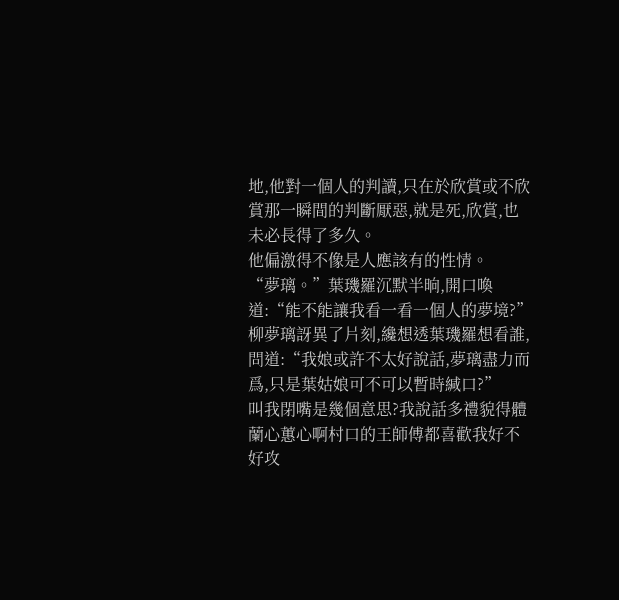地,他對一個人的判讀,只在於欣賞或不欣賞那一瞬間的判斷厭惡,就是死,欣賞,也未必長得了多久。
他偏激得不像是人應該有的性情。
“夢璃。”葉璣羅沉默半晌,開口喚道:“能不能讓我看一看一個人的夢境?”
柳夢璃訝異了片刻,纔想透葉璣羅想看誰,問道:“我娘或許不太好說話,夢璃盡力而爲,只是葉姑娘可不可以暫時緘口?”
叫我閉嘴是幾個意思?我說話多禮貌得體蘭心蕙心啊村口的王師傅都喜歡我好不好攻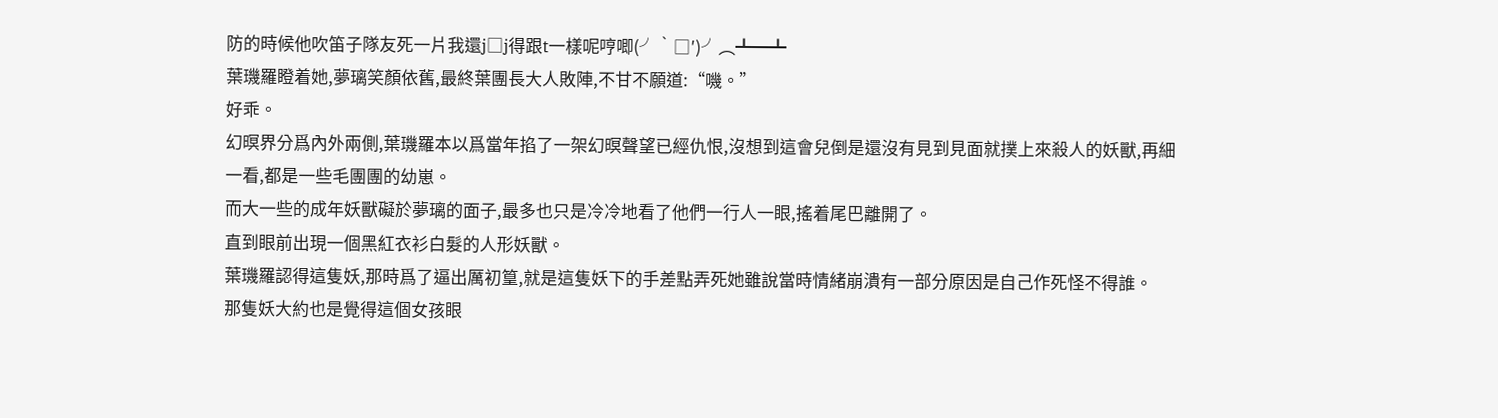防的時候他吹笛子隊友死一片我還j□j得跟t一樣呢哼唧(╯‵□′)╯︵┻━┻
葉璣羅瞪着她,夢璃笑顏依舊,最終葉團長大人敗陣,不甘不願道:“嘰。”
好乖。
幻暝界分爲內外兩側,葉璣羅本以爲當年掐了一架幻暝聲望已經仇恨,沒想到這會兒倒是還沒有見到見面就撲上來殺人的妖獸,再細一看,都是一些毛團團的幼崽。
而大一些的成年妖獸礙於夢璃的面子,最多也只是冷冷地看了他們一行人一眼,搖着尾巴離開了。
直到眼前出現一個黑紅衣衫白髮的人形妖獸。
葉璣羅認得這隻妖,那時爲了逼出厲初篁,就是這隻妖下的手差點弄死她雖說當時情緒崩潰有一部分原因是自己作死怪不得誰。
那隻妖大約也是覺得這個女孩眼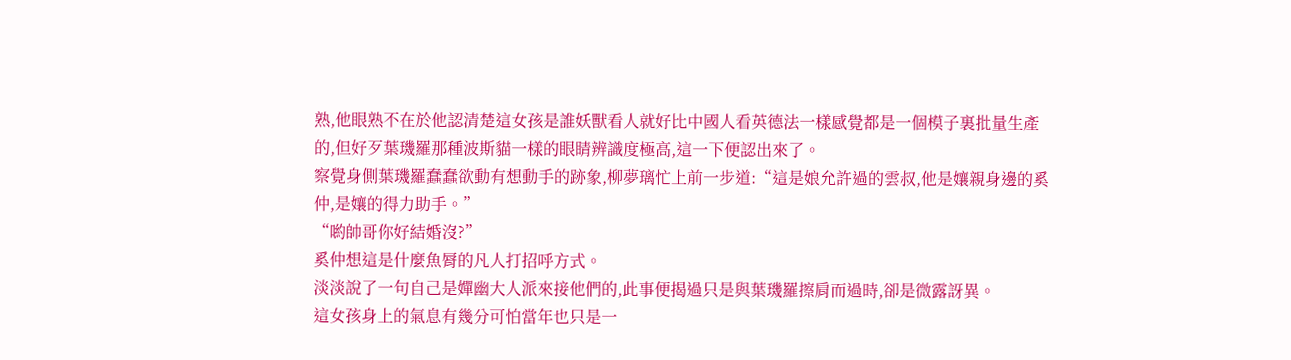熟,他眼熟不在於他認清楚這女孩是誰妖獸看人就好比中國人看英德法一樣感覺都是一個模子裏批量生產的,但好歹葉璣羅那種波斯貓一樣的眼睛辨識度極高,這一下便認出來了。
察覺身側葉璣羅蠢蠢欲動有想動手的跡象,柳夢璃忙上前一步道:“這是娘允許過的雲叔,他是孃親身邊的奚仲,是孃的得力助手。”
“喲帥哥你好結婚沒?”
奚仲想這是什麼魚脣的凡人打招呼方式。
淡淡說了一句自己是嬋幽大人派來接他們的,此事便揭過只是與葉璣羅擦肩而過時,卻是微露訝異。
這女孩身上的氣息有幾分可怕當年也只是一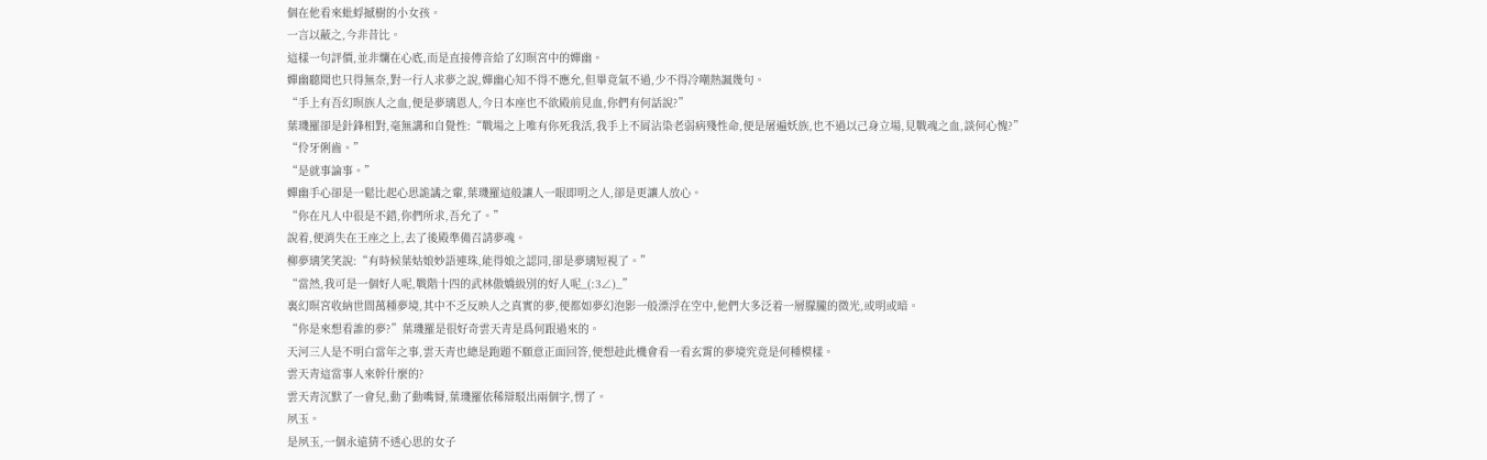個在他看來蚍蜉撼樹的小女孩。
一言以蔽之,今非昔比。
這樣一句評價,並非爛在心底,而是直接傳音給了幻暝宮中的嬋幽。
嬋幽聽聞也只得無奈,對一行人求夢之說,嬋幽心知不得不應允,但畢竟氣不過,少不得冷嘲熱諷幾句。
“手上有吾幻暝族人之血,便是夢璃恩人,今日本座也不欲殿前見血,你們有何話說?”
葉璣羅卻是針鋒相對,毫無講和自覺性:“戰場之上唯有你死我活,我手上不屑沾染老弱病殘性命,便是屠遍妖族,也不過以己身立場,見戰魂之血,談何心愧?”
“伶牙俐齒。”
“是就事論事。”
嬋幽手心卻是一鬆比起心思詭譎之輩,葉璣羅這般讓人一眼即明之人,卻是更讓人放心。
“你在凡人中很是不錯,你們所求,吾允了。”
說着,便消失在王座之上,去了後殿準備召請夢魂。
柳夢璃笑笑說:“有時候葉姑娘妙語連珠,能得娘之認同,卻是夢璃短視了。”
“當然,我可是一個好人呢,戰階十四的武林傲嬌級別的好人呢_(:3∠)_”
裏幻暝宮收納世間萬種夢境,其中不乏反映人之真實的夢,便都如夢幻泡影一般漂浮在空中,他們大多泛着一層朦朧的微光,或明或暗。
“你是來想看誰的夢?”葉璣羅是很好奇雲天青是爲何跟過來的。
天河三人是不明白當年之事,雲天青也總是跑題不願意正面回答,便想趁此機會看一看玄霄的夢境究竟是何種模樣。
雲天青這當事人來幹什麼的?
雲天青沉默了一會兒,動了動嘴脣,葉璣羅依稀辯駁出兩個字,愣了。
夙玉。
是夙玉,一個永遠猜不透心思的女子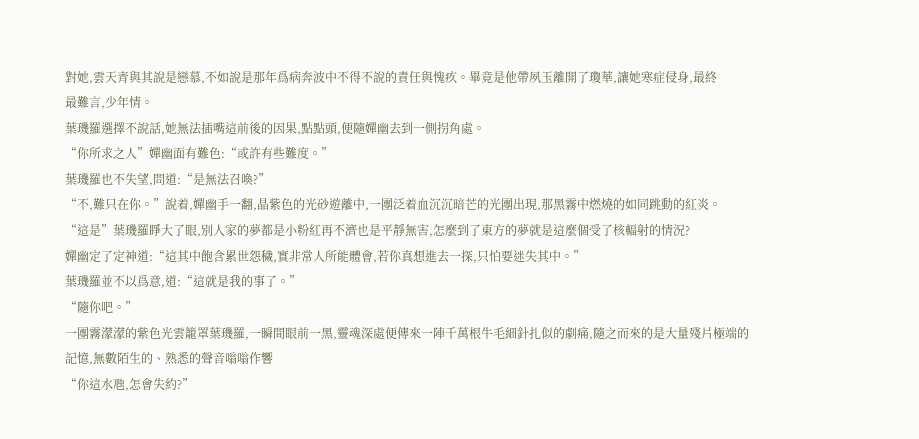對她,雲天青與其說是戀慕,不如說是那年爲病奔波中不得不說的責任與愧疚。畢竟是他帶夙玉離開了瓊華,讓她寒症侵身,最終
最難言,少年情。
葉璣羅選擇不說話,她無法插嘴這前後的因果,點點頭,便隨嬋幽去到一側拐角處。
“你所求之人”嬋幽面有難色:“或許有些難度。”
葉璣羅也不失望,問道:“是無法召喚?”
“不,難只在你。”說着,嬋幽手一翻,晶紫色的光砂遊離中,一團泛着血沉沉暗芒的光團出現,那黑霧中燃燒的如同跳動的紅炎。
“這是”葉璣羅睜大了眼,別人家的夢都是小粉紅再不濟也是平靜無害,怎麼到了東方的夢就是這麼個受了核輻射的情況?
嬋幽定了定神道:“這其中飽含累世怨穢,實非常人所能體會,若你真想進去一探,只怕要迷失其中。”
葉璣羅並不以爲意,道:“這就是我的事了。”
“隨你吧。”
一團霧濛濛的紫色光雲籠罩葉璣羅,一瞬間眼前一黑,靈魂深處便傳來一陣千萬根牛毛細針扎似的劇痛,隨之而來的是大量殘片極端的記憶,無數陌生的、熟悉的聲音嗡嗡作響
“你這水虺,怎會失約?”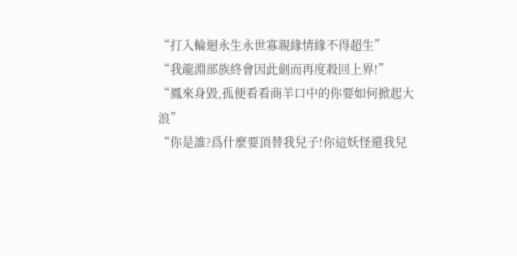“打入輪迴永生永世寡親緣情緣不得超生”
“我龍淵部族終會因此劍而再度殺回上界!”
“鳳來身毀,孤便看看商羊口中的你要如何掀起大浪”
“你是誰?爲什麼要頂替我兒子!你這妖怪還我兒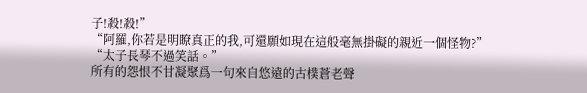子!殺!殺!”
“阿羅,你若是明瞭真正的我,可還願如現在這般毫無掛礙的親近一個怪物?”
“太子長琴不過笑話。”
所有的怨恨不甘凝聚爲一句來自悠遠的古樸蒼老聲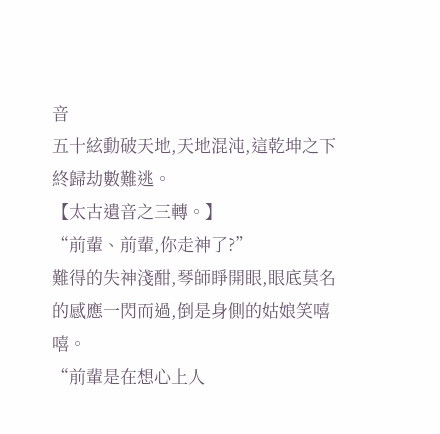音
五十絃動破天地,天地混沌,這乾坤之下終歸劫數難逃。
【太古遺音之三轉。】
“前輩、前輩,你走神了?”
難得的失神淺酣,琴師睜開眼,眼底莫名的感應一閃而過,倒是身側的姑娘笑嘻嘻。
“前輩是在想心上人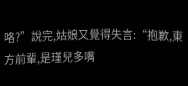咯?”說完,姑娘又覺得失言:“抱歉,東方前輩,是瑾兒多嘴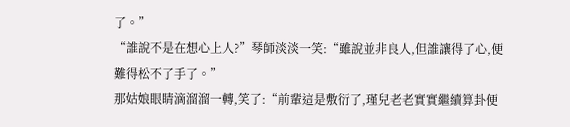了。”
“誰說不是在想心上人?”琴師淡淡一笑:“雖說並非良人,但誰讓得了心,便難得松不了手了。”
那姑娘眼睛滴溜溜一轉,笑了:“前輩這是敷衍了,瑾兒老老實實繼續算卦便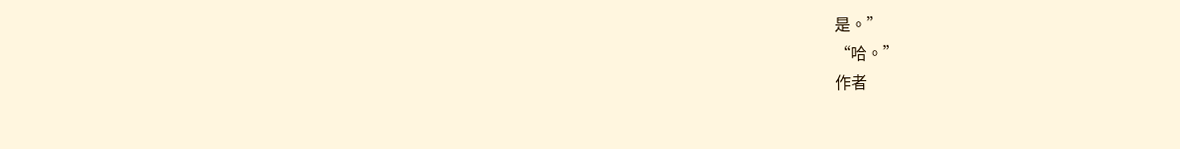是。”
“哈。”
作者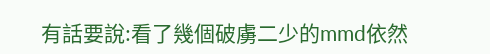有話要說:看了幾個破虜二少的mmd依然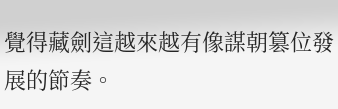覺得藏劍這越來越有像謀朝篡位發展的節奏。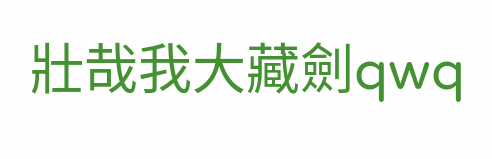壯哉我大藏劍qwq